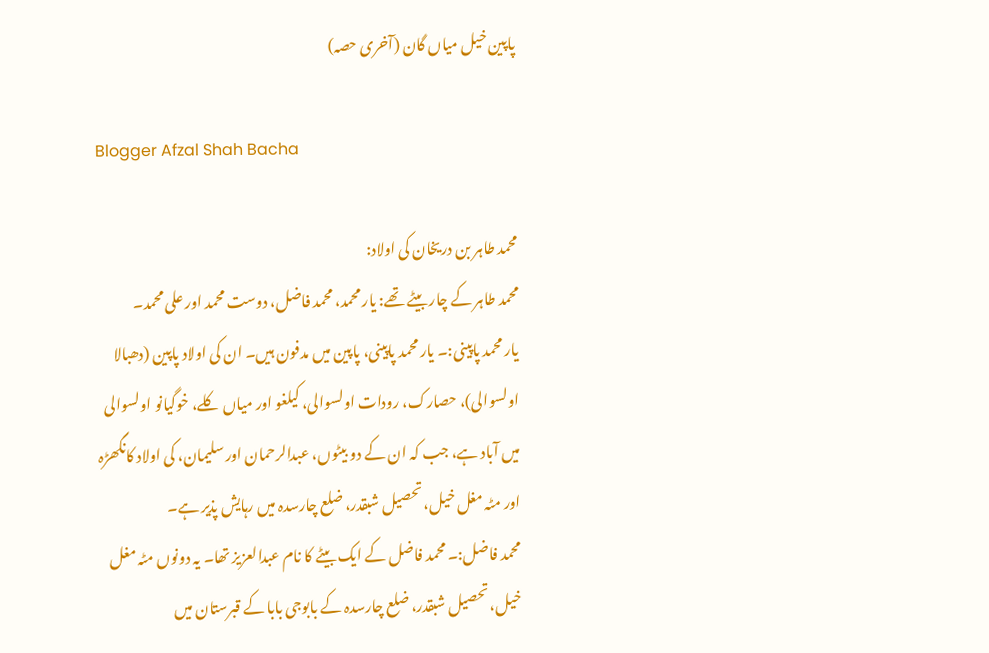پاپین خیل میاں گان (آخری حصہ)

Blogger Afzal Shah Bacha

محمد طاہر بن دریخان کی اولاد:
محمد طاہر کے چار بیٹے تھے: یار محمد، محمد فاضل، دوست محمد اور علی محمد۔
یار محمد پاپینی:۔ یار محمد پاپینی، پاپین میں مدفون ہیں۔ ان کی اولاد پاپین (دھبالا اولسوالی)، حصارک، رودات اولسوالی، کیلغو اور میاں کلے، خوگیانو اولسوالی میں آباد ہے، جب کہ ان کے دو بیٹوں، عبدالرحمان اور سلیمان، کی اولاد کانگھڑہ اور مٹہ مغل خیل، تحصیل شبقدر، ضلع چارسدہ میں رہایش پذیر ہے۔
محمد فاضل:۔ محمد فاضل کے ایک بیٹے کا نام عبدالعزیز تھا۔ یہ دونوں مٹہ مغل خیل، تحصیل شبقدر، ضلع چارسدہ کے بابوجی بابا کے قبرستان میں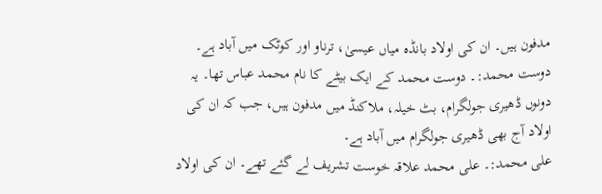مدفون ہیں۔ ان کی اولاد بانڈہ میاں عیسیٰ، ترناو اور کوٹک میں آباد ہے۔
دوست محمد:۔ دوست محمد کے ایک بیٹے کا نام محمد عباس تھا۔ یہ دونوں ڈھیری جولگرام، بٹ خیلہ، ملاکنڈ میں مدفون ہیں، جب کہ ان کی اولاد آج بھی ڈھیری جولگرام میں آباد ہے۔
علی محمد:۔ علی محمد علاقہ خوست تشریف لے گئے تھے۔ ان کی اولاد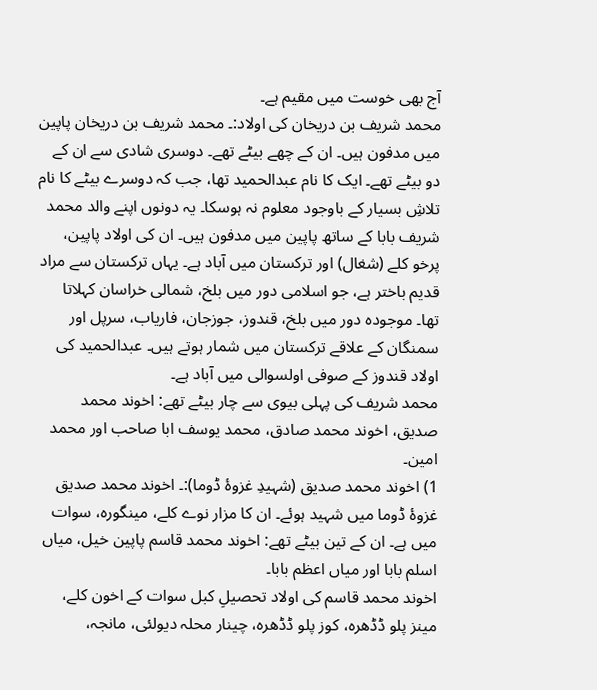آج بھی خوست میں مقیم ہے۔
محمد شریف بن دریخان کی اولاد:۔ محمد شریف بن دریخان پاپین میں مدفون ہیں۔ ان کے چھے بیٹے تھے۔ دوسری شادی سے ان کے دو بیٹے تھے۔ ایک کا نام عبدالحمید تھا، جب کہ دوسرے بیٹے کا نام تلاشِ بسیار کے باوجود معلوم نہ ہوسکا۔ یہ دونوں اپنے والد محمد شریف بابا کے ساتھ پاپین میں مدفون ہیں۔ ان کی اولاد پاپین، پرخو کلے (شغال) اور ترکستان میں آباد ہے۔ یہاں ترکستان سے مراد قدیم باختر ہے، جو اسلامی دور میں بلخ، شمالی خراسان کہلاتا تھا۔ موجودہ دور میں بلخ، قندوز، جوزجان، فاریاب، سرپل اور سمنگان کے علاقے ترکستان میں شمار ہوتے ہیں۔ عبدالحمید کی اولاد قندوز کے صوفی اولسوالی میں آباد ہے۔
محمد شریف کی پہلی بیوی سے چار بیٹے تھے: اخوند محمد صدیق، اخوند محمد صادق، محمد یوسف ابا صاحب اور محمد امین۔
1) اخوند محمد صدیق (شہیدِ غزوۂ ڈوما):۔ اخوند محمد صدیق غزوۂ ڈوما میں شہید ہوئے۔ ان کا مزار نوے کلے، مینگورہ، سوات میں ہے۔ ان کے تین بیٹے تھے: اخوند محمد قاسم پاپین خیل، میاں اسلم بابا اور میاں اعظم بابا۔
اخوند محمد قاسم کی اولاد تحصیلِ کبل سوات کے اخون کلے، مینز پلو ڈڈھرہ، کوز پلو ڈڈھرہ، چینار محلہ دیولئی، مانجہ،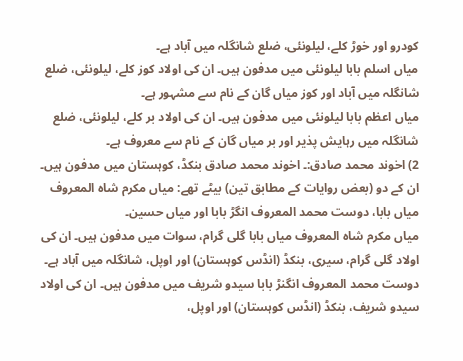کودرو اور خوڑ کلے، لیلونئی، ضلع شانگلہ میں آباد ہے۔
میاں اسلم بابا لیلونئی میں مدفون ہیں۔ ان کی اولاد کوز کلے، لیلونئی، ضلع شانگلہ میں آباد اور کوز میاں گان کے نام سے مشہور ہے۔
میاں اعظم بابا لیلونئی میں مدفون ہیں۔ ان کی اولاد بر کلے، لیلونئی، ضلع شانگلہ میں رہایش پذیر اور بر میاں گان کے نام سے معروف ہے۔
2) اخوند محمد صادق:۔ اخوند محمد صادق بنکڈ، کوہستان میں مدفون ہیں۔ ان کے دو (بعض روایات کے مطابق تین) بیٹے تھے: میاں مکرم شاہ المعروف میاں بابا، دوست محمد المعروف انگڑ بابا اور میاں حسین۔
میاں مکرم شاہ المعروف میاں بابا گلی گرام، سوات میں مدفون ہیں۔ ان کی اولاد گلی گرام، سیری، بنکڈ (انڈس کوہستان) اور اوپل، شانگلہ میں آباد ہے۔
دوست محمد المعروف انگنڑ بابا سیدو شریف میں مدفون ہیں۔ ان کی اولاد سیدو شریف، بنکڈ (انڈس کوہستان) اور اوپل،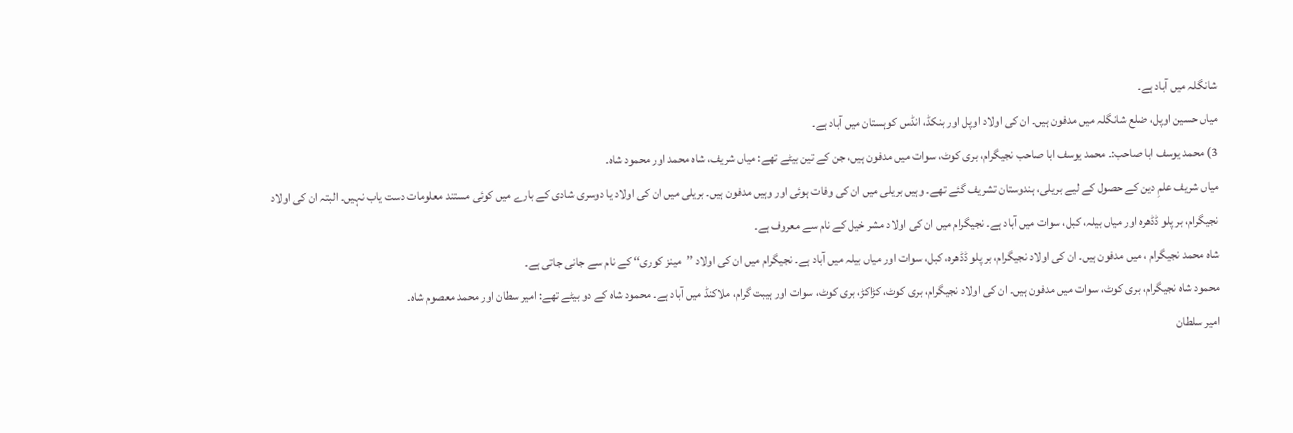شانگلہ میں آباد ہے۔
میاں حسین اوپل، ضلع شانگلہ میں مدفون ہیں۔ ان کی اولاد اوپل اور بنکڈ، انڈس کوہستان میں آباد ہے۔
3) محمد یوسف ابا صاحب:۔ محمد یوسف ابا صاحب نجیگرام، بری کوٹ، سوات میں مدفون ہیں، جن کے تین بیٹے تھے: میاں شریف، شاہ محمد اور محمود شاہ۔
میاں شریف علمِ دین کے حصول کے لیے بریلی، ہندوستان تشریف گئے تھے۔ وہیں بریلی میں ان کی وفات ہوئی اور وہیں مدفون ہیں۔ بریلی میں ان کی اولاد یا دوسری شادی کے بارے میں کوئی مستند معلومات دست یاب نہیں۔ البتہ ان کی اولاد نجیگرام، بر پلو ڈڈھرہ اور میاں بیلہ، کبل، سوات میں آباد ہے۔ نجیگرام میں ان کی اولاد مشر خیل کے نام سے معروف ہے۔
شاہ محمد نجیگرام ، میں مدفون ہیں۔ ان کی اولاد نجیگرام، بر پلو ڈڈھرہ، کبل، سوات اور میاں بیلہ میں آباد ہے۔ نجیگرام میں ان کی اولاد ’’مینز کوری‘‘ کے نام سے جانی جاتی ہے۔
محمود شاہ نجیگرام، بری کوٹ، سوات میں مدفون ہیں۔ ان کی اولاد نجیگرام، بری کوٹ، کڑاکڑ، بری کوٹ، سوات اور ہیبت گرام، ملاکنڈ میں آباد ہے۔ محمود شاہ کے دو بیٹے تھے: امیر سطان اور محمد معصوم شاہ۔
امیر سلطان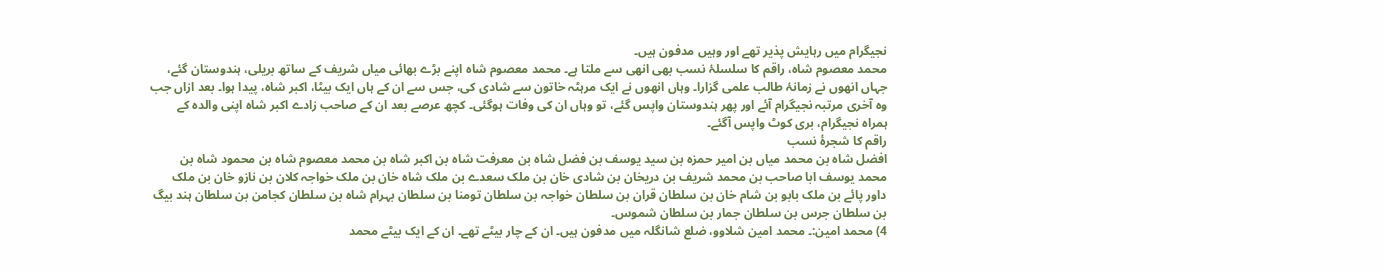نجیگرام میں رہایش پذیر تھے اور وہیں مدفون ہیں۔
محمد معصوم شاہ، راقم کا سلسلۂ نسب بھی انھی سے ملتا ہے۔ محمد معصوم شاہ اپنے بڑے بھائی میاں شریف کے ساتھ بریلی، ہندوستان گئے، جہاں انھوں نے زمانۂ طالب علمی گزارا۔ وہاں انھوں نے ایک مرہٹہ خاتون سے شادی کی، جس سے ان کے ہاں ایک بیٹا، اکبر شاہ، پیدا ہوا۔ بعد ازاں جب وہ آخری مرتبہ نجیگرام آئے اور پھر ہندوستان واپس گئے، تو وہاں ان کی وفات ہوگئی۔ کچھ عرصے بعد ان کے صاحب زادے اکبر شاہ اپنی والدہ کے ہمراہ نجیگرام، بری کوٹ واپس آگئے۔
راقم کا شجرۂ نسب
افضل شاہ بن محمد میاں بن امیر حمزہ بن سید یوسف بن فضل شاہ بن معرفت شاہ بن اکبر شاہ بن محمد معصوم شاہ بن محمود شاہ بن محمد یوسف ابا صاحب بن محمد شریف بن دریخان بن شادی خان بن ملک سعدے بن ملک شاہ خان بن ملک خواجہ کلان بن نازو خان بن ملک داور پائے بن ملک بابو بن شام خان بن سلطان قران بن سلطان خواجہ بن سلطان تومنا بن سلطان بہرام شاہ بن سلطان کجامن بن سلطان ہند بیگ بن سلطان جرس بن سلطان جمار بن سلطان شموس۔
4) محمد امین:۔ محمد امین شلاوو، ضلع شانگلہ میں مدفون ہیں۔ ان کے چار بیٹے تھے۔ ان کے ایک بیٹے محمد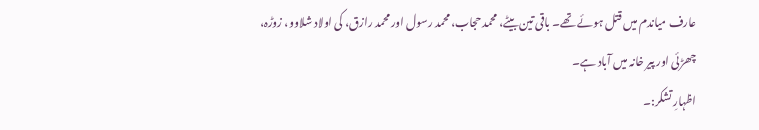عارف میاندم میں قتل ہوئے تھے۔ باقی تین بیٹے، محمد حجاب، محمد رسول اور محمد رازق، کی اولاد شلاوو، زوڑہ، چھڑئی اور پیر خانہ میں آباد ہے۔
اظہارِ تشکر:۔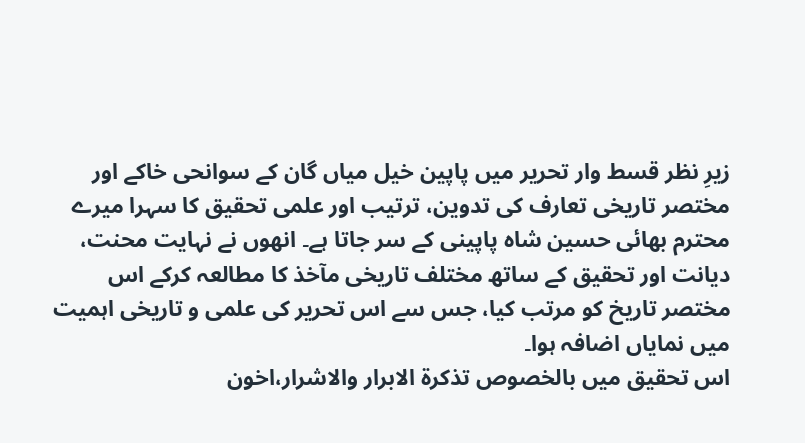زیرِ نظر قسط وار تحریر میں پاپین خیل میاں گان کے سوانحی خاکے اور مختصر تاریخی تعارف کی تدوین، ترتیب اور علمی تحقیق کا سہرا میرے محترم بھائی حسین شاہ پاپینی کے سر جاتا ہے۔ انھوں نے نہایت محنت، دیانت اور تحقیق کے ساتھ مختلف تاریخی مآخذ کا مطالعہ کرکے اس مختصر تاریخ کو مرتب کیا، جس سے اس تحریر کی علمی و تاریخی اہمیت میں نمایاں اضافہ ہوا۔
اس تحقیق میں بالخصوص تذکرۃ الابرار والاشرار،اخون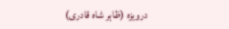درویزہ (ظاہر شاہ قادری)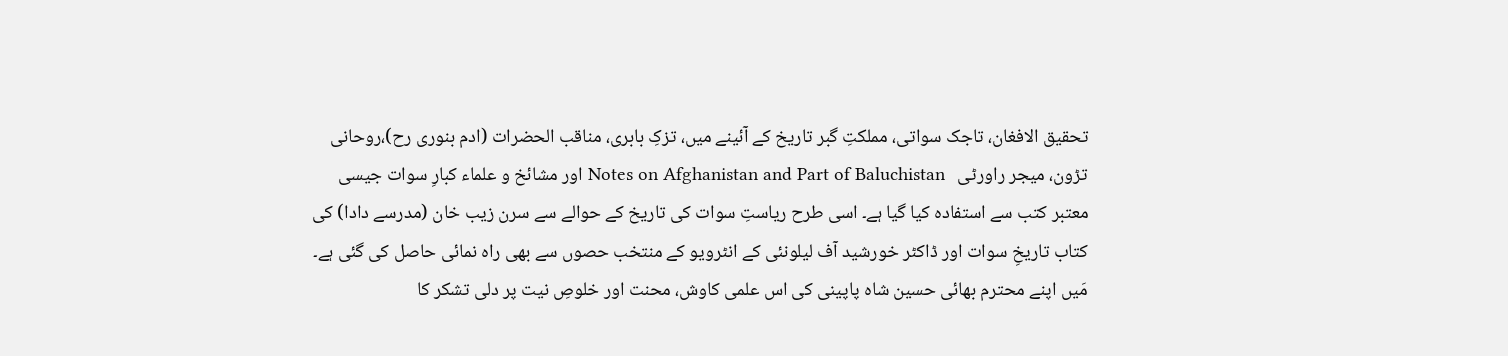تحقیق الافغان، تاجک سواتی، مملکتِ گبر تاریخ کے آئینے میں، تزکِ بابری، مناقب الحضرات (ادم بنوری رح)،روحانی تڑون، میجر راورٹی   Notes on Afghanistan and Part of Baluchistan اور مشائخ و علماء کبارِ سوات جیسی معتبر کتب سے استفادہ کیا گیا ہے۔ اسی طرح ریاستِ سوات کی تاریخ کے حوالے سے سرن زیب خان (مدرسے دادا) کی کتاب تاریخِ سوات اور ڈاکٹر خورشید آف لیلونئی کے انٹرویو کے منتخب حصوں سے بھی راہ نمائی حاصل کی گئی ہے۔
مَیں اپنے محترم بھائی حسین شاہ پاپینی کی اس علمی کاوش، محنت اور خلوصِ نیت پر دلی تشکر کا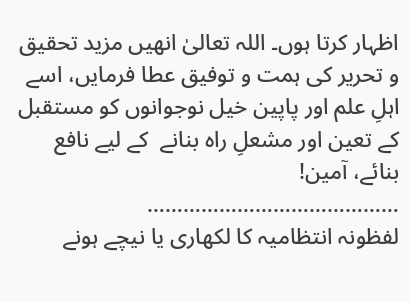اظہار کرتا ہوں۔ اللہ تعالیٰ انھیں مزید تحقیق و تحریر کی ہمت و توفیق عطا فرمایں، اسے اہلِ علم اور پاپین خیل نوجوانوں کو مستقبل کے تعین اور مشعلِ راہ بنانے  کے لیے نافع بنائے، آمین!
……………………………………
لفظونہ انتظامیہ کا لکھاری یا نیچے ہونے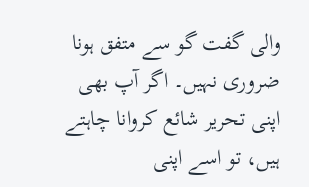والی گفت گو سے متفق ہونا ضروری نہیں۔ اگر آپ بھی اپنی تحریر شائع کروانا چاہتے ہیں، تو اسے اپنی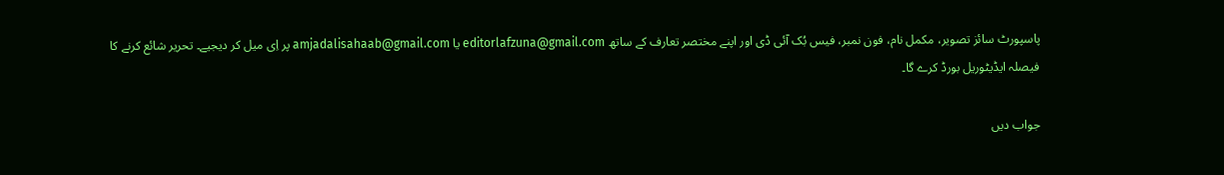پاسپورٹ سائز تصویر، مکمل نام، فون نمبر، فیس بُک آئی ڈی اور اپنے مختصر تعارف کے ساتھ editorlafzuna@gmail.com یا amjadalisahaab@gmail.com پر اِی میل کر دیجیے۔ تحریر شائع کرنے کا فیصلہ ایڈیٹوریل بورڈ کرے گا۔

جواب دیں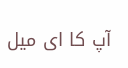آپ کا ای میل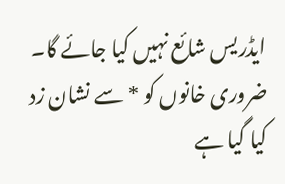ایڈریس شائع نہیں کیا جائے گا۔ ضروری خانوں کو * سے نشان زد کیا گیا ہے